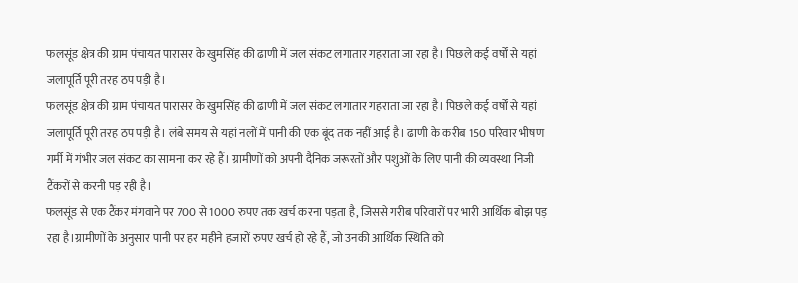फलसूंड क्षेत्र की ग्राम पंचायत पारासर के खुमसिंह की ढाणी में जल संकट लगातार गहराता जा रहा है। पिछले कई वर्षों से यहां जलापूर्ति पूरी तरह ठप पड़ी है।
फलसूंड क्षेत्र की ग्राम पंचायत पारासर के खुमसिंह की ढाणी में जल संकट लगातार गहराता जा रहा है। पिछले कई वर्षों से यहां जलापूर्ति पूरी तरह ठप पड़ी है। लंबे समय से यहां नलों में पानी की एक बूंद तक नहीं आई है। ढाणी के करीब 150 परिवार भीषण गर्मी में गंभीर जल संकट का सामना कर रहे हैं। ग्रामीणों को अपनी दैनिक जरूरतों और पशुओं के लिए पानी की व्यवस्था निजी टैंकरों से करनी पड़ रही है।
फलसूंड से एक टैंकर मंगवाने पर 700 से 1000 रुपए तक खर्च करना पड़ता है, जिससे गरीब परिवारों पर भारी आर्थिक बोझ पड़ रहा है।ग्रामीणों के अनुसार पानी पर हर महीने हजारों रुपए खर्च हो रहे हैं, जो उनकी आर्थिक स्थिति को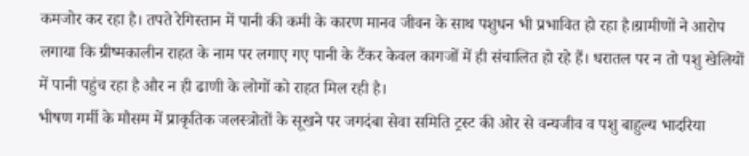कमजोर कर रहा है। तपते रेगिस्तान में पानी की कमी के कारण मानव जीवन के साथ पशुधन भी प्रभावित हो रहा है।ग्रामीणों ने आरोप लगाया कि ग्रीष्मकालीन राहत के नाम पर लगाए गए पानी के टैंकर केवल कागजों में ही संचालित हो रहे हैं। धरातल पर न तो पशु खेलियों में पानी पहुंच रहा है और न ही ढाणी के लोगों को राहत मिल रही है।
भीषण गर्मी के मौसम में प्राकृतिक जलस्त्रोतों के सूखने पर जगदंबा सेवा समिति ट्रस्ट की ओर से वन्यजीव व पशु बाहुल्य भादरिया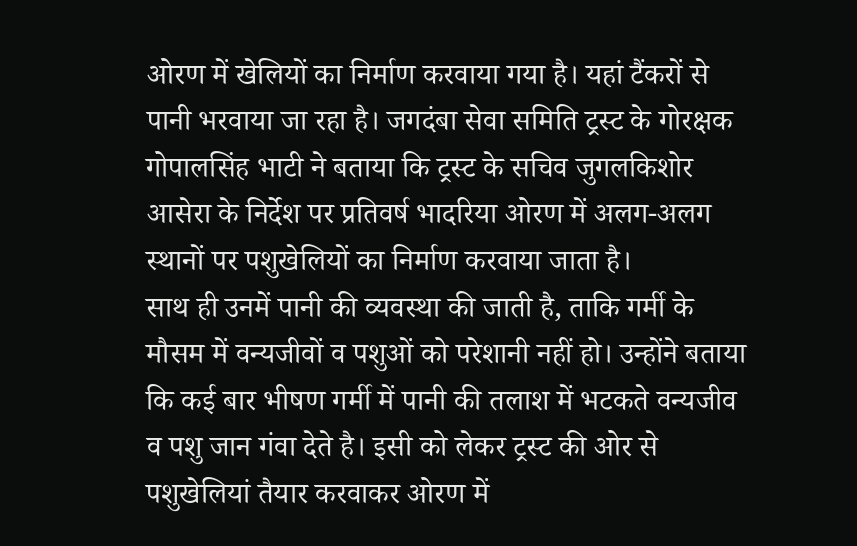ओरण में खेलियों का निर्माण करवाया गया है। यहां टैंकरों से पानी भरवाया जा रहा है। जगदंबा सेवा समिति ट्रस्ट के गोरक्षक गोपालसिंह भाटी ने बताया कि ट्रस्ट के सचिव जुगलकिशोर आसेरा के निर्देश पर प्रतिवर्ष भादरिया ओरण में अलग-अलग स्थानों पर पशुखेलियों का निर्माण करवाया जाता है।
साथ ही उनमें पानी की व्यवस्था की जाती है, ताकि गर्मी के मौसम में वन्यजीवों व पशुओं को परेशानी नहीं हो। उन्होंने बताया कि कई बार भीषण गर्मी में पानी की तलाश में भटकते वन्यजीव व पशु जान गंवा देते है। इसी को लेकर ट्रस्ट की ओर से पशुखेलियां तैयार करवाकर ओरण में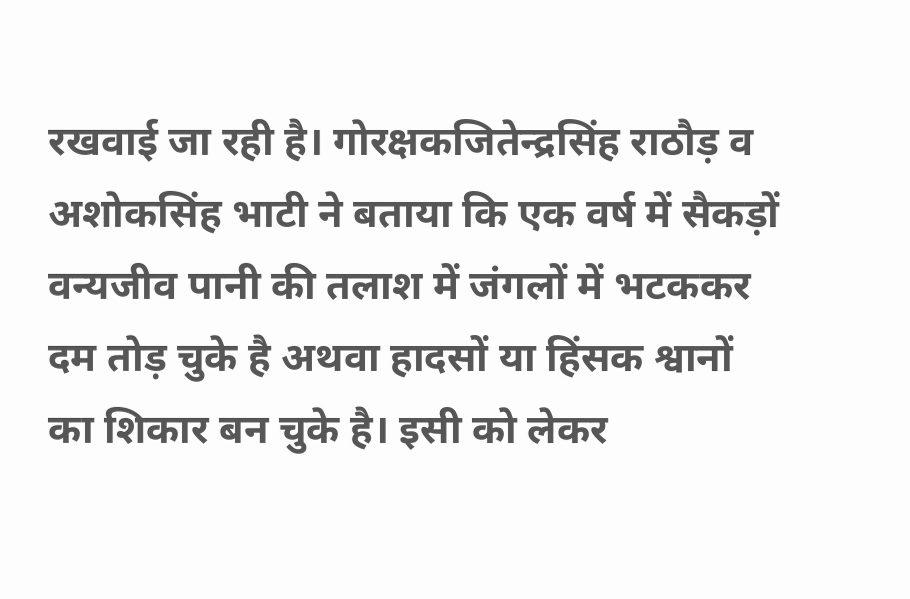रखवाई जा रही है। गोरक्षकजितेन्द्रसिंह राठौड़ व अशोकसिंह भाटी ने बताया कि एक वर्ष में सैकड़ों वन्यजीव पानी की तलाश में जंगलों में भटककर दम तोड़ चुके है अथवा हादसों या हिंसक श्वानों का शिकार बन चुके है। इसी को लेकर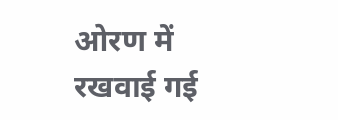ओरण में रखवाई गई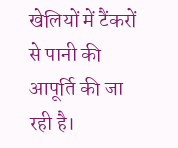खेलियों में टैंकरों से पानी की आपूर्ति की जा रही है।